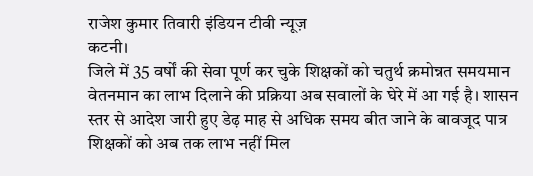राजेश कुमार तिवारी इंडियन टीवी न्यूज़
कटनी।
जिले में 35 वर्षों की सेवा पूर्ण कर चुके शिक्षकों को चतुर्थ क्रमोन्नत समयमान वेतनमान का लाभ दिलाने की प्रक्रिया अब सवालों के घेरे में आ गई है। शासन स्तर से आदेश जारी हुए डेढ़ माह से अधिक समय बीत जाने के बावजूद पात्र शिक्षकों को अब तक लाभ नहीं मिल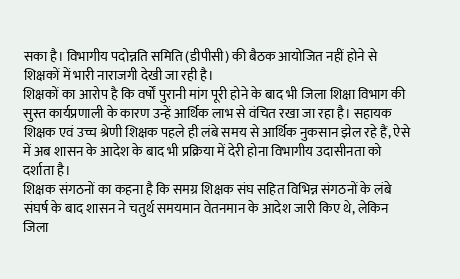सका है। विभागीय पदोन्नति समिति (डीपीसी) की बैठक आयोजित नहीं होने से शिक्षकों में भारी नाराजगी देखी जा रही है।
शिक्षकों का आरोप है कि वर्षों पुरानी मांग पूरी होने के बाद भी जिला शिक्षा विभाग की सुस्त कार्यप्रणाली के कारण उन्हें आर्थिक लाभ से वंचित रखा जा रहा है। सहायक शिक्षक एवं उच्च श्रेणी शिक्षक पहले ही लंबे समय से आर्थिक नुकसान झेल रहे हैं, ऐसे में अब शासन के आदेश के बाद भी प्रक्रिया में देरी होना विभागीय उदासीनता को दर्शाता है।
शिक्षक संगठनों का कहना है कि समग्र शिक्षक संघ सहित विभिन्न संगठनों के लंबे संघर्ष के बाद शासन ने चतुर्थ समयमान वेतनमान के आदेश जारी किए थे, लेकिन जिला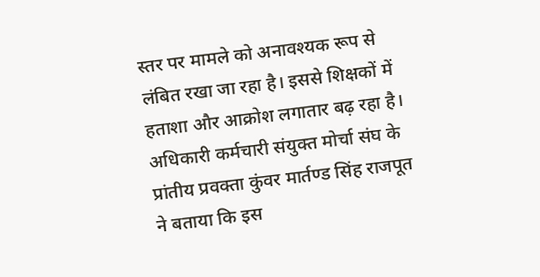स्तर पर मामले को अनावश्यक रूप से लंबित रखा जा रहा है। इससे शिक्षकों में हताशा और आक्रोश लगातार बढ़ रहा है।
अधिकारी कर्मचारी संयुक्त मोर्चा संघ के प्रांतीय प्रवक्ता कुंवर मार्तण्ड सिंह राजपूत ने बताया कि इस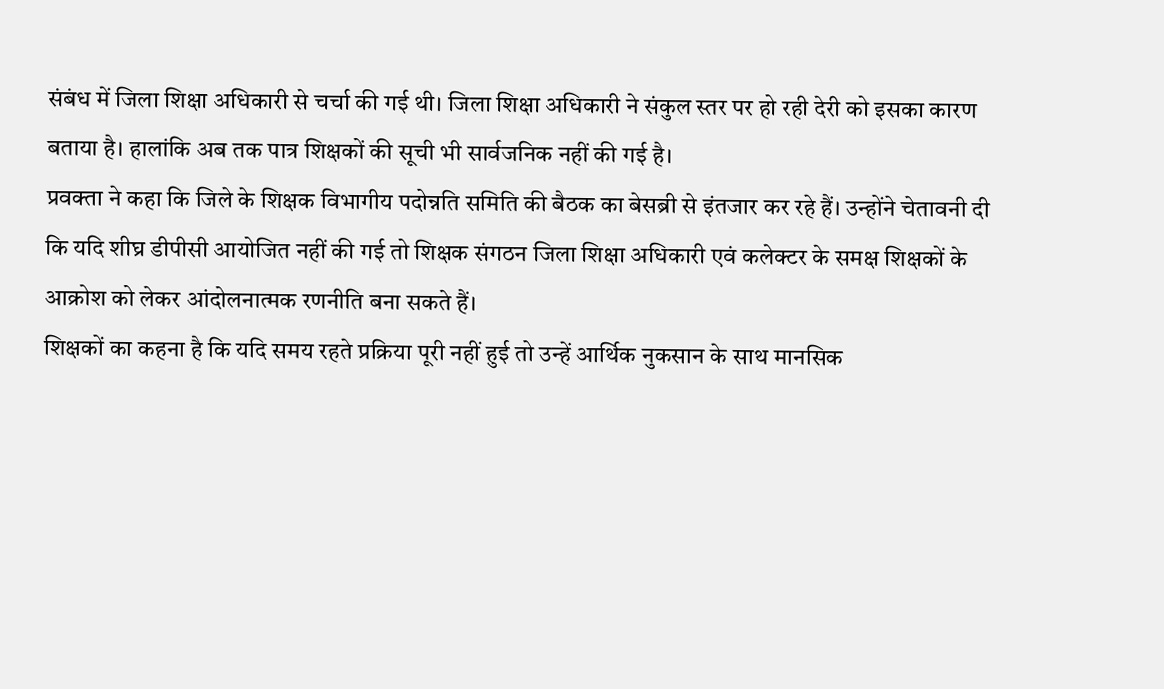संबंध में जिला शिक्षा अधिकारी से चर्चा की गई थी। जिला शिक्षा अधिकारी ने संकुल स्तर पर हो रही देरी को इसका कारण बताया है। हालांकि अब तक पात्र शिक्षकों की सूची भी सार्वजनिक नहीं की गई है।
प्रवक्ता ने कहा कि जिले के शिक्षक विभागीय पदोन्नति समिति की बैठक का बेसब्री से इंतजार कर रहे हैं। उन्होंने चेतावनी दी कि यदि शीघ्र डीपीसी आयोजित नहीं की गई तो शिक्षक संगठन जिला शिक्षा अधिकारी एवं कलेक्टर के समक्ष शिक्षकों के आक्रोश को लेकर आंदोलनात्मक रणनीति बना सकते हैं।
शिक्षकों का कहना है कि यदि समय रहते प्रक्रिया पूरी नहीं हुई तो उन्हें आर्थिक नुकसान के साथ मानसिक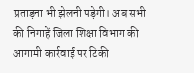प्रताड़ना भी झेलनी पड़ेगी। अब सभी की निगाहें जिला शिक्षा विभाग की आगामी कार्रवाई पर टिकी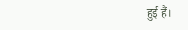हुई हैं।